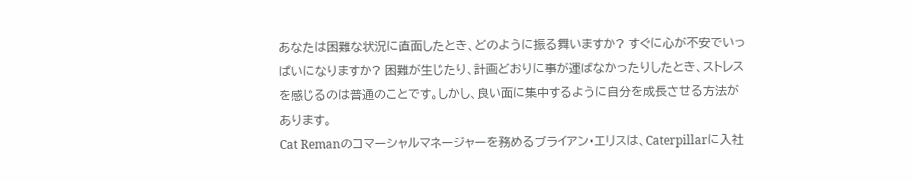あなたは困難な状況に直面したとき、どのように振る舞いますか? すぐに心が不安でいっぱいになりますか? 困難が生じたり、計画どおりに事が運ばなかったりしたとき、ストレスを感じるのは普通のことです。しかし、良い面に集中するように自分を成長させる方法があります。
Cat Remanのコマーシャルマネージャーを務めるブライアン・エリスは、Caterpillarに入社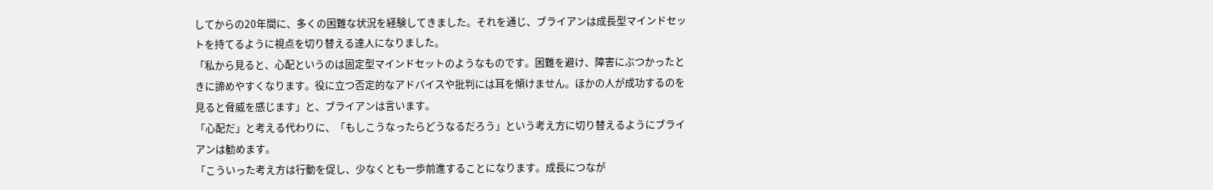してからの20年間に、多くの困難な状況を経験してきました。それを通じ、ブライアンは成長型マインドセットを持てるように視点を切り替える達人になりました。
「私から見ると、心配というのは固定型マインドセットのようなものです。困難を避け、障害にぶつかったときに諦めやすくなります。役に立つ否定的なアドバイスや批判には耳を傾けません。ほかの人が成功するのを見ると脅威を感じます」と、ブライアンは言います。
「心配だ」と考える代わりに、「もしこうなったらどうなるだろう」という考え方に切り替えるようにブライアンは勧めます。
「こういった考え方は行動を促し、少なくとも一歩前進することになります。成長につなが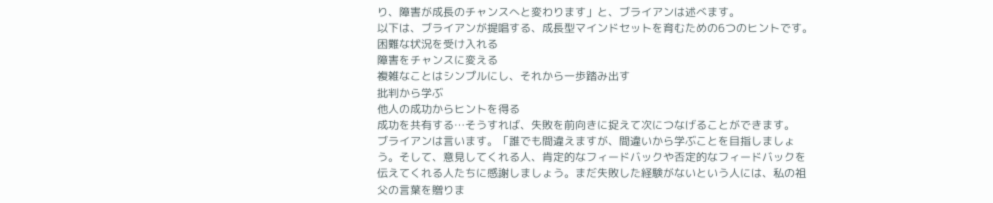り、障害が成長のチャンスへと変わります」と、ブライアンは述べます。
以下は、ブライアンが提唱する、成長型マインドセットを育むための6つのヒントです。
困難な状況を受け入れる
障害をチャンスに変える
複雑なことはシンプルにし、それから一歩踏み出す
批判から学ぶ
他人の成功からヒントを得る
成功を共有する…そうすれば、失敗を前向きに捉えて次につなげることができます。
ブライアンは言います。「誰でも間違えますが、間違いから学ぶことを目指しましょう。そして、意見してくれる人、肯定的なフィードバックや否定的なフィードバックを伝えてくれる人たちに感謝しましょう。まだ失敗した経験がないという人には、私の祖父の言葉を贈りま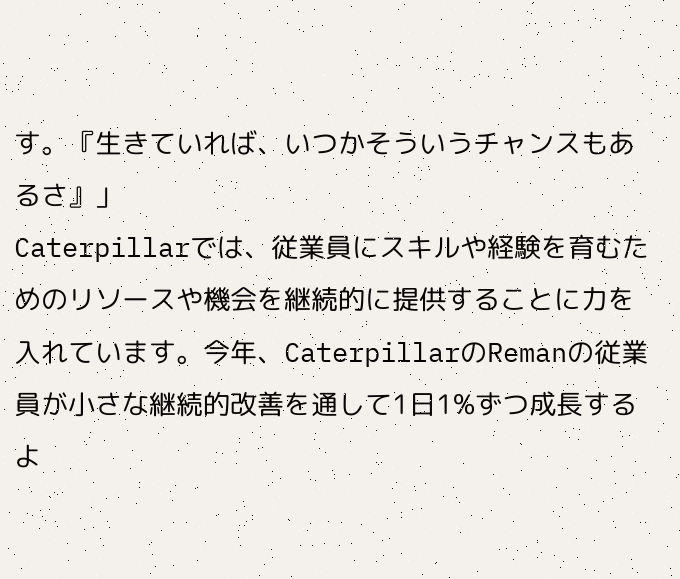す。『生きていれば、いつかそういうチャンスもあるさ』」
Caterpillarでは、従業員にスキルや経験を育むためのリソースや機会を継続的に提供することに力を入れています。今年、CaterpillarのRemanの従業員が小さな継続的改善を通して1日1%ずつ成長するよ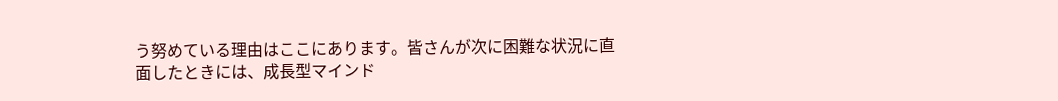う努めている理由はここにあります。皆さんが次に困難な状況に直面したときには、成長型マインド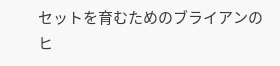セットを育むためのブライアンのヒ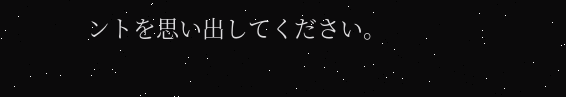ントを思い出してください。